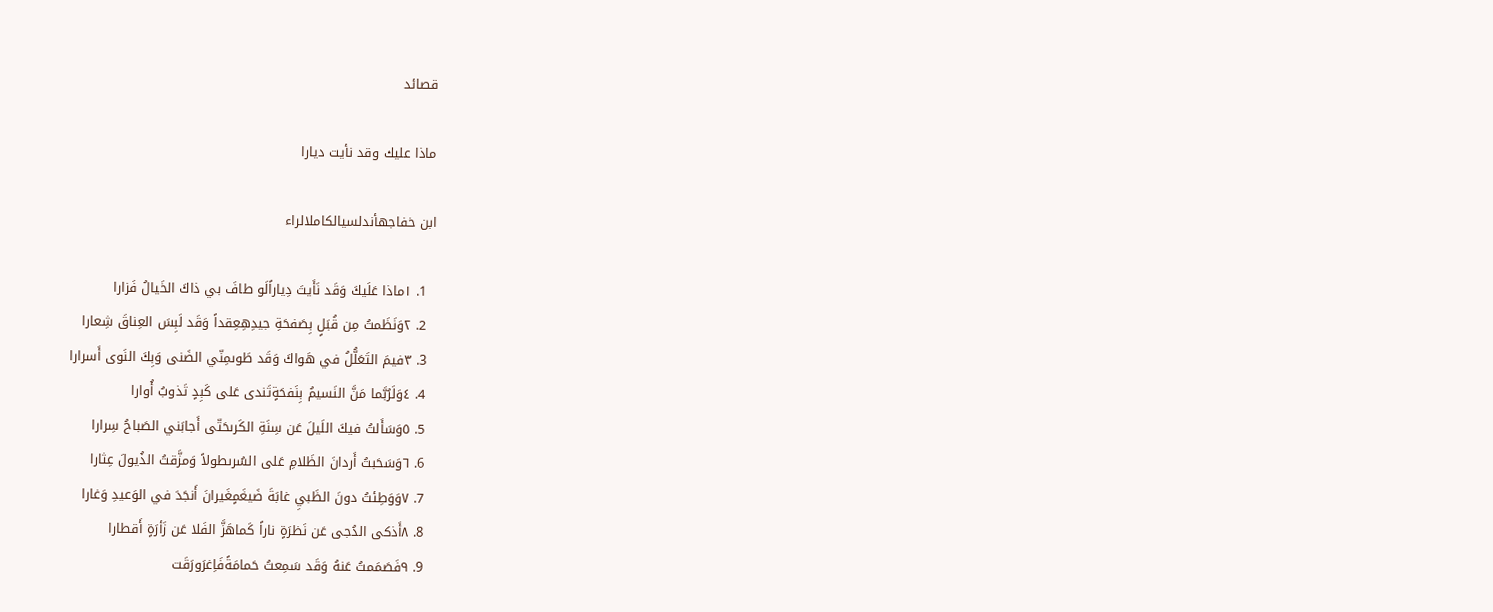قصائد

ماذا عليك وقد نأيت ديارا

ابن خفاجهأندلسيالكاملالراء

  1. ١ماذا عَلَيكَ وَقَد نَأَيتَ دِياراًلَو طافَ بي ذاكَ الخَيالُ فَزارا
  2. ٢وَنَظَمتُ مِن قُبَلٍ بِصَفحَةِ جيدِهِعِقداً وَقَد لَبِسَ العِناقَ شِعارا
  3. ٣فيمَ التَعَلُّلُ في هَواكَ وَقَد طَوىمِنّي الضَنى وَبِكَ النَوى أَسرارا
  4. ٤وَلَرُبَّما مَنَّ النَسيمُ بِنَفحَةٍتَندى عَلى كَبِدٍ تَذوبُ أُوارا
  5. ٥وَسَأَلتُ فيكَ اللَيلَ عَن سِنَةِ الكَرىحَتّى أَجابَني الصَباحُ سِرارا
  6. ٦وَسَحَبتُ أَردانَ الظَلامِ عَلى السُرىطولاً وَمزَّقتُ الذُيولَ عِثارا
  7. ٧وَوَطِئتُ دونَ الظَبيِ غابَةَ ضَيغَمٍغَيرانَ أَنجَدَ في الوَعيدِ وَغارا
  8. ٨أَذكى الدُجى عَن نَظرَةٍ ناراً كَماهَزَّ الفَلا عَن زَأرَةٍ أَقطارا
  9. ٩فَصَمَمتُ عَنهُ وَقَد سَمِعتُ حَمامَةًفَاِغرَورَقَت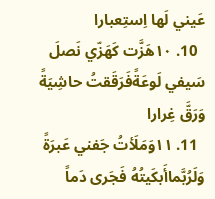عَيني لَها اِستِعبارا
  10. ١٠هَزَّت كَهَزّي نَصلَ سَيفي لَوعَةًفَرَقَقتُ حاشِيَةً وَرَقَّ غِرارا
  11. ١١وَمَلَأتُ جَفني عَبرَةً وَلَرُبَّماأَبكَيتُهُ فَجَرى دَماً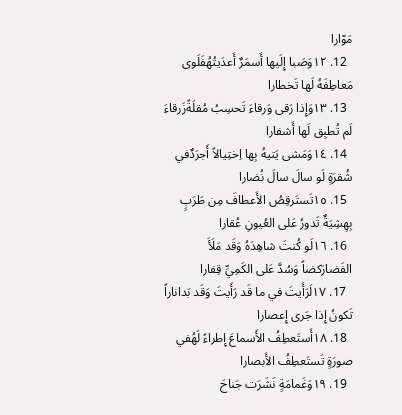مَوّارا
  12. ١٢وَصَبا إِلَيها أَسمَرٌ أَعدَيتُهُفَلَوى مَعاطِفَهُ لَها تَخطارا
  13. ١٣وَإِذا رَقى وَرقاءَ تَحسِبُ مُقلَةًزَرقاءَ لَم تُطبِق لَها أَشفارا
  14. ١٤وَمَشى يَتيهُ بِها اِختِيالاً أَجرَدٌفي شُقرَةٍ لَو سالَ سالَ نُضارا
  15. ١٥تَستَرقِصُ الأَعطافَ مِن طَرَبٍ بِهِشِيَةٌ تَدورُ عَلى العُيونِ عُقارا
  16. ١٦لَو كُنتَ شاهِدَهُ وَقَد مَلَأَ الفَضارَكضاً وَسُدَّ عَلى الكَمِيِّ قِفارا
  17. ١٧لَرَأَيتَ في ما قَد رَأَيتَ وَقَد بَداناراً تَكونُ إِذا جَرى إِعصارا
  18. ١٨أَستَعطِفُ الأَسماعَ إِطراءً لَهُفي صورَةٍ تَستَعطِفُ الأَبصارا
  19. ١٩وَغَمامَةٍ نَشَرَت جَناحَ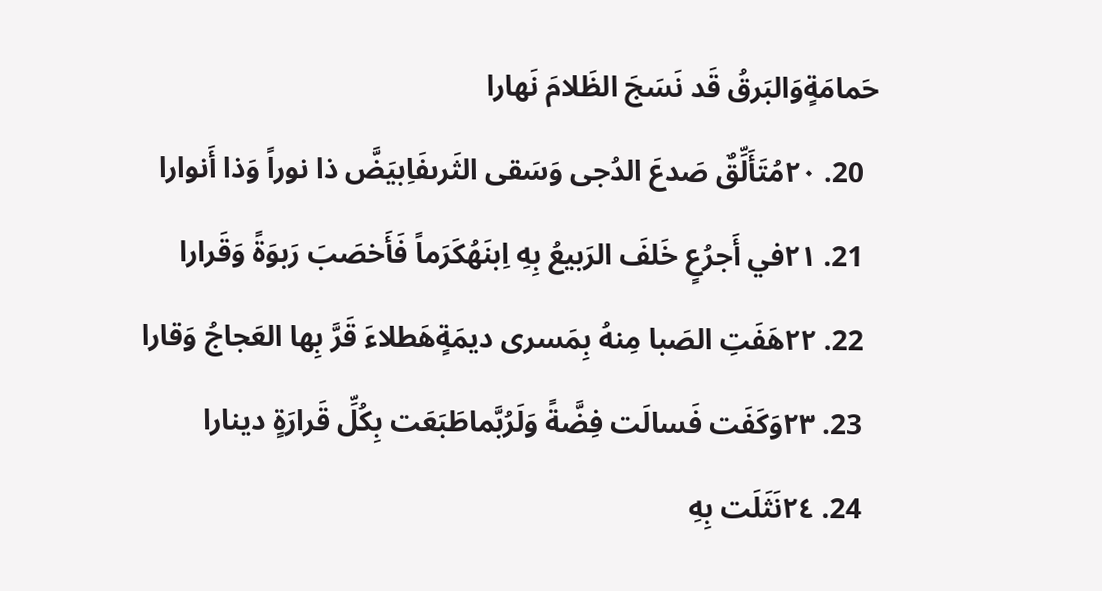حَمامَةٍوَالبَرقُ قَد نَسَجَ الظَلامَ نَهارا
  20. ٢٠مُتَأَلِّقٌ صَدعَ الدُجى وَسَقى الثَرىفَاِبيَضَّ ذا نوراً وَذا أَنوارا
  21. ٢١في أَجرُعٍ خَلفَ الرَبيعُ بِهِ اِبنَهُكَرَماً فَأَخصَبَ رَبوَةً وَقَرارا
  22. ٢٢هَفَتِ الصَبا مِنهُ بِمَسرى ديمَةٍهَطلاءَ قَرَّ بِها العَجاجُ وَقارا
  23. ٢٣وَكَفَت فَسالَت فِضَّةً وَلَرُبَّماطَبَعَت بِكُلِّ قَرارَةٍ دينارا
  24. ٢٤نَثَلَت بِهِ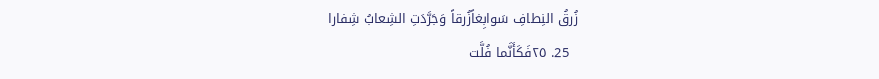زُرقُ النِطافِ سَوابِغاًزُرقاً وَجَرَّدَتِ الشِعابُ شِفارا
  25. ٢٥فَكَأَنَّما فُلَّت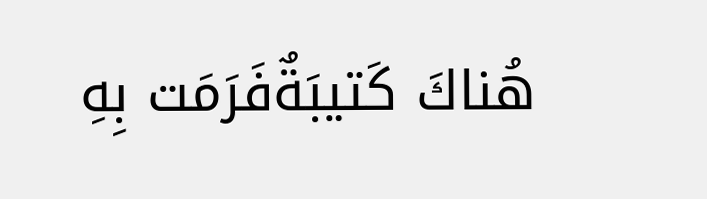هُناكَ كَتيبَةٌفَرَمَت بِهِ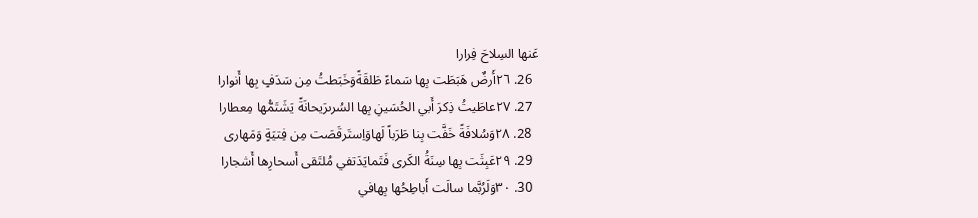عَنها السِلاحَ فِرارا
  26. ٢٦أَرضٌ هَبَطَت بِها سَماءً طَلقَةًوَخَبَطتُ مِن سَدَفٍ بِها أَنوارا
  27. ٢٧عاطَيتُ ذِكرَ أَبي الحُسَينِ بِها السُرىرَيحانَةً يَشَتَمُّها مِعطارا
  28. ٢٨وَسُلافَةً خَفَّت بِنا طَرَباً لَهاوَاِستَرقَصَت مِن فِتيَةٍ وَمَهارى
  29. ٢٩عَبِثَت بِها سِنَةُ الكَرى فَتَمايَدَتفي مُلتَقى أَسحارِها أَشجارا
  30. ٣٠وَلَرُبَّما سالَت أَباطِحُها بِهافي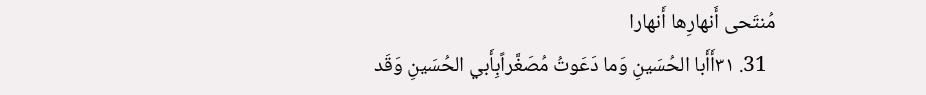مُنتَحى أَنهارِها أَنهارا
  31. ٣١أَأَبا الحُسَينِ وَما دَعَوتُ مُصَغَّراًبِأَبي الحُسَينِ وَقَد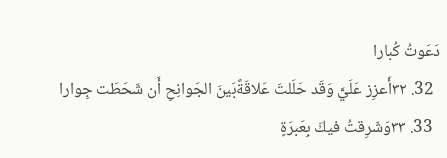دَعَوتُ كُبارا
  32. ٣٢أَعزِز عَلَيَّ وَقَد حَلَلتَ عَلاقَةًبَينَ الجَوانِحِ أَن شَحَطَت جِوارا
  33. ٣٣وَشَرِقتُ فيكَ بِعَبرَةٍ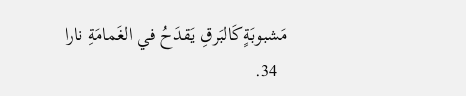مَشبوبَةٍكَالبَرقِ يَقدَحُ في الغَمامَةِ نارا
  34.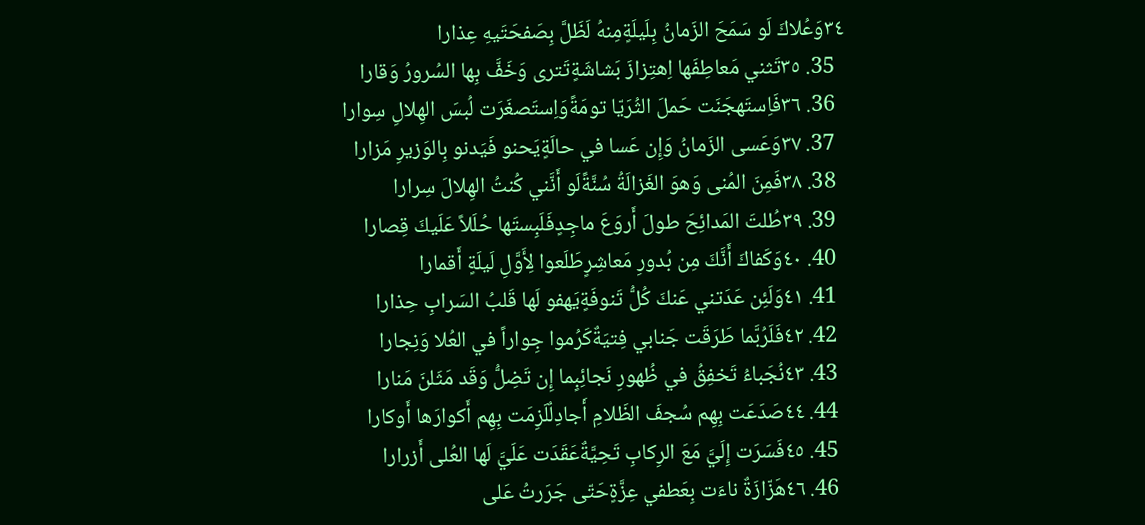٣٤وَعُلاكَ لَو سَمَحَ الزَمانُ بِلَيلَةٍمِنهُ لَظَلَّ بِصَفحَتَيهِ عِذارا
  35. ٣٥تَثني مَعاطِفَها اِهتِزازَ بَشاشَةٍتَترى وَخَفَّ بِها السُرورُ وَقارا
  36. ٣٦فَاِستَهجَنَت حَملَ الثُرَيّا تومَةًوَاِستَصغَرَت لُبسَ الهِلالِ سِوارا
  37. ٣٧وَعَسى الزَمانُ وَإِن عَسا في حالَةٍيَحنو فَيَدنو بِالوَزيرِ مَزارا
  38. ٣٨فَمِنَ المُنى وَهوَ الغَزالَةُ سُنَّةًلَو أَنَّني كُنتُ الهِلالَ سِرارا
  39. ٣٩طُلتَ المَدائِحَ طولَ أَروَعَ ماجِدٍفَلَبِستَها حُلَلاً عَلَيكَ قِصارا
  40. ٤٠وَكَفاكَ أَنَّكَ مِن بُدورِ مَعاشِرٍطَلَعوا لِأَوَّلِ لَيلَةٍ أَقمارا
  41. ٤١وَلَئِن عَدَتني عَنكَ كُلُّ تَنوفَةٍيَهفو لَها قَلبُ السَرابِ حِذارا
  42. ٤٢فَلَرُبَّما طَرَقَت جَنابي فِتيَةٌكَرُموا جِواراً في العُلا وَنِجارا
  43. ٤٣نُجَباءُ تَخفِقُ في ظُهورِ نَجائِبٍما إِن تَضِلُّ وَقَد مَثَلنَ مَنارا
  44. ٤٤صَدَعَت بِهِم سُجفَ الظَلامِ أَجادِلٌلَزِمَت بِهِم أَكوارَها أَوكارا
  45. ٤٥فَسَرَت إِلَيَّ مَعَ الرِكابِ تَحِيَّةٌعَقَدَت عَلَيَّ لَها العُلى أَزرارا
  46. ٤٦هَزّازَةٌ ناءَت بِعَطفي عِزَّةٍحَتّى جَرَرتُ عَلى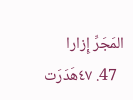المَجَرِّ إِزارا
  47. ٤٧هَدَرَت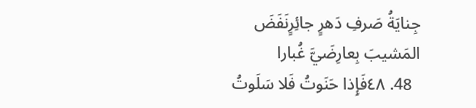جِنايَةُ صَرفِ دَهرٍ جائِرٍنَفَضَ المَشيبَ بِعارِضَيَّ غُبارا
  48. ٤٨فَإِذا حَنَوتُ فَلا سَلَوتُ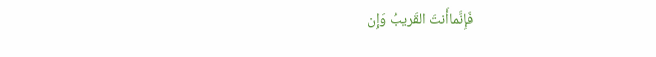فَإِنَّماأَنتَ القَريبُ وَإِن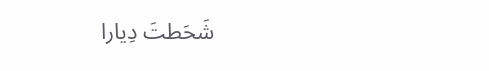شَحَطتَ دِيارا